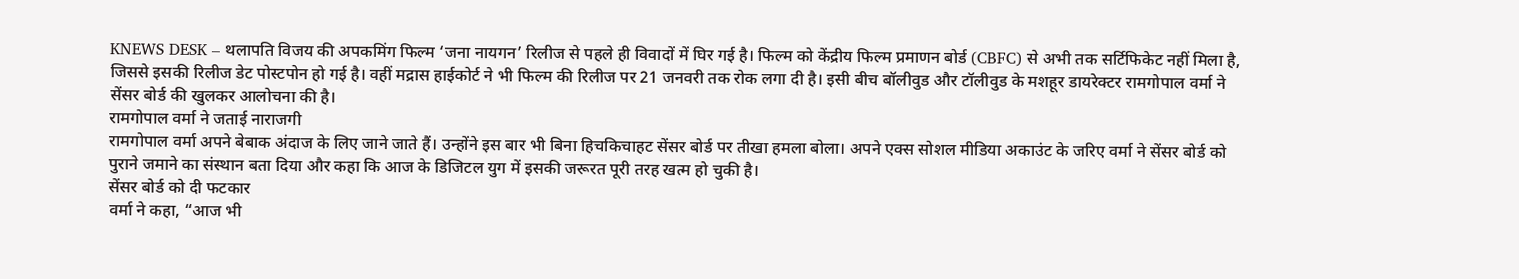KNEWS DESK – थलापति विजय की अपकमिंग फिल्म ‘जना नायगन’ रिलीज से पहले ही विवादों में घिर गई है। फिल्म को केंद्रीय फिल्म प्रमाणन बोर्ड (CBFC) से अभी तक सर्टिफिकेट नहीं मिला है, जिससे इसकी रिलीज डेट पोस्टपोन हो गई है। वहीं मद्रास हाईकोर्ट ने भी फिल्म की रिलीज पर 21 जनवरी तक रोक लगा दी है। इसी बीच बॉलीवुड और टॉलीवुड के मशहूर डायरेक्टर रामगोपाल वर्मा ने सेंसर बोर्ड की खुलकर आलोचना की है।
रामगोपाल वर्मा ने जताई नाराजगी
रामगोपाल वर्मा अपने बेबाक अंदाज के लिए जाने जाते हैं। उन्होंने इस बार भी बिना हिचकिचाहट सेंसर बोर्ड पर तीखा हमला बोला। अपने एक्स सोशल मीडिया अकाउंट के जरिए वर्मा ने सेंसर बोर्ड को पुराने जमाने का संस्थान बता दिया और कहा कि आज के डिजिटल युग में इसकी जरूरत पूरी तरह खत्म हो चुकी है।
सेंसर बोर्ड को दी फटकार
वर्मा ने कहा, “आज भी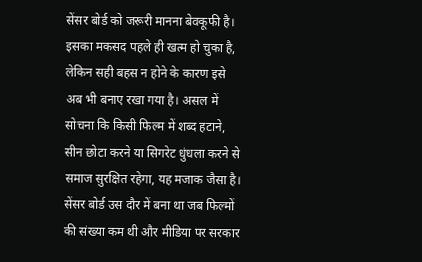सेंसर बोर्ड को जरूरी मानना बेवकूफी है। इसका मकसद पहले ही खत्म हो चुका है, लेकिन सही बहस न होने के कारण इसे अब भी बनाए रखा गया है। असल में सोचना कि किसी फिल्म में शब्द हटाने, सीन छोटा करने या सिगरेट धुंधला करने से समाज सुरक्षित रहेगा, यह मजाक जैसा है। सेंसर बोर्ड उस दौर में बना था जब फिल्मों की संख्या कम थी और मीडिया पर सरकार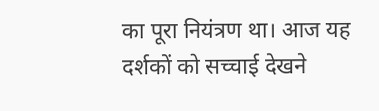का पूरा नियंत्रण था। आज यह दर्शकों को सच्चाई देखने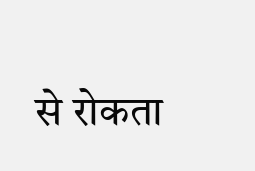से रोकता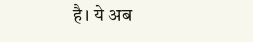है। ये अब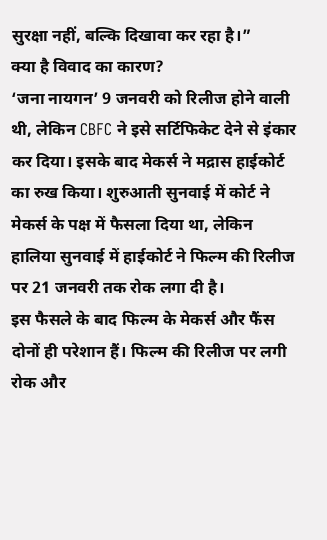सुरक्षा नहीं, बल्कि दिखावा कर रहा है।”
क्या है विवाद का कारण?
‘जना नायगन’ 9 जनवरी को रिलीज होने वाली थी, लेकिन CBFC ने इसे सर्टिफिकेट देने से इंकार कर दिया। इसके बाद मेकर्स ने मद्रास हाईकोर्ट का रुख किया। शुरुआती सुनवाई में कोर्ट ने मेकर्स के पक्ष में फैसला दिया था, लेकिन हालिया सुनवाई में हाईकोर्ट ने फिल्म की रिलीज पर 21 जनवरी तक रोक लगा दी है।
इस फैसले के बाद फिल्म के मेकर्स और फैंस दोनों ही परेशान हैं। फिल्म की रिलीज पर लगी रोक और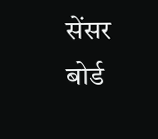सेंसर बोर्ड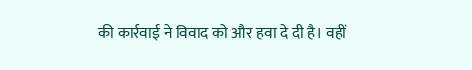की कार्रवाई ने विवाद को और हवा दे दी है। वहीं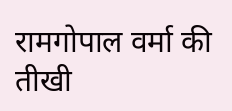रामगोपाल वर्मा की तीखी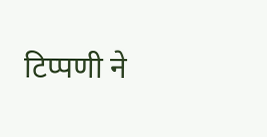टिप्पणी ने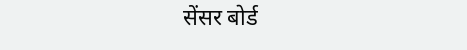सेंसर बोर्ड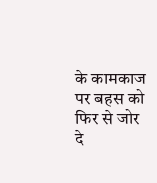के कामकाज पर बहस को फिर से जोर दे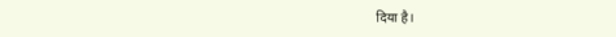दिया है।